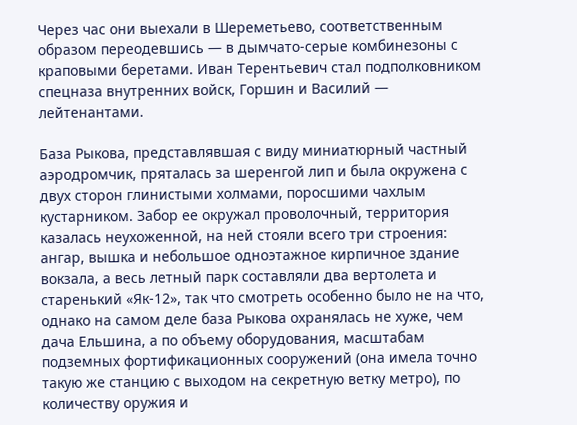Через час они выехали в Шереметьево, соответственным образом переодевшись — в дымчато-серые комбинезоны с краповыми беретами. Иван Терентьевич стал подполковником спецназа внутренних войск, Горшин и Василий — лейтенантами.

База Рыкова, представлявшая с виду миниатюрный частный аэродромчик, пряталась за шеренгой лип и была окружена с двух сторон глинистыми холмами, поросшими чахлым кустарником. Забор ее окружал проволочный, территория казалась неухоженной, на ней стояли всего три строения: ангар, вышка и небольшое одноэтажное кирпичное здание вокзала, а весь летный парк составляли два вертолета и старенький «Як-12», так что смотреть особенно было не на что, однако на самом деле база Рыкова охранялась не хуже, чем дача Ельшина, а по объему оборудования, масштабам подземных фортификационных сооружений (она имела точно такую же станцию с выходом на секретную ветку метро), по количеству оружия и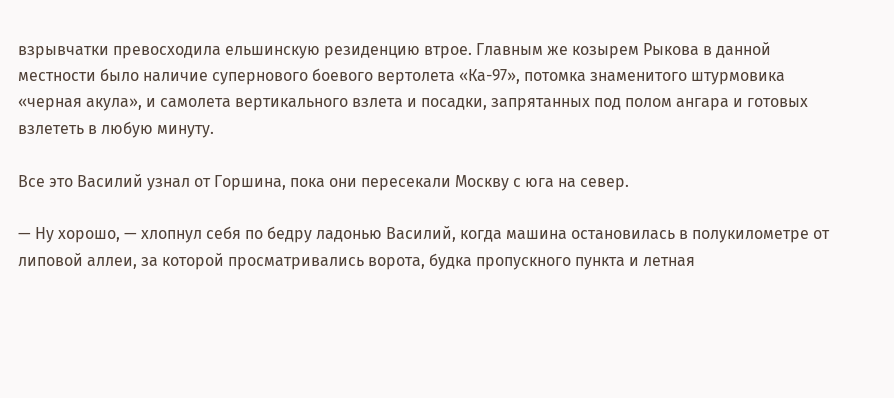взрывчатки превосходила ельшинскую резиденцию втрое. Главным же козырем Рыкова в данной местности было наличие супернового боевого вертолета «Ка-97», потомка знаменитого штурмовика «черная акула», и самолета вертикального взлета и посадки, запрятанных под полом ангара и готовых взлететь в любую минуту.

Все это Василий узнал от Горшина, пока они пересекали Москву с юга на север.

— Ну хорошо, — хлопнул себя по бедру ладонью Василий, когда машина остановилась в полукилометре от липовой аллеи, за которой просматривались ворота, будка пропускного пункта и летная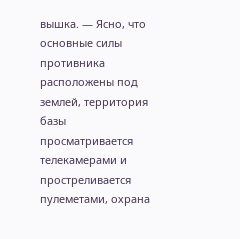вышка. — Ясно, что основные силы противника расположены под землей, территория базы просматривается телекамерами и простреливается пулеметами, охрана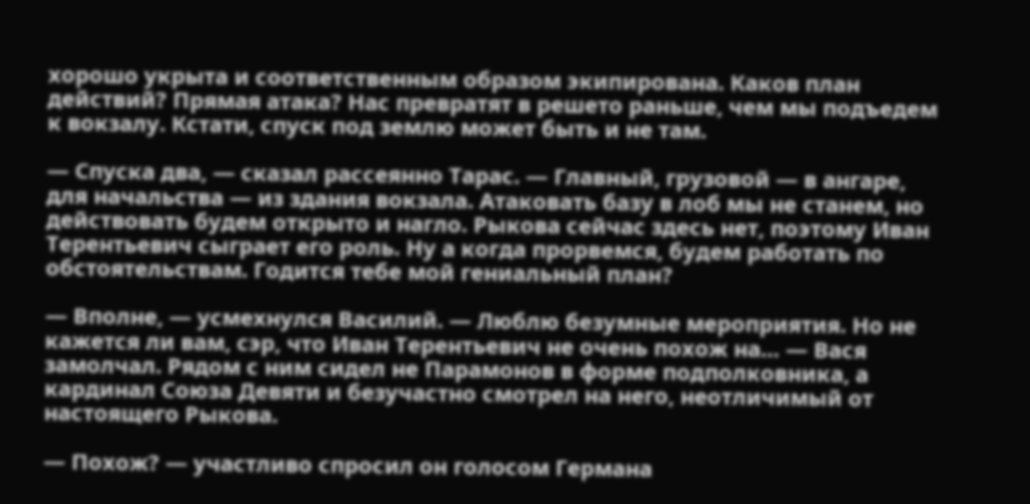хорошо укрыта и соответственным образом экипирована. Каков план действий? Прямая атака? Нас превратят в решето раньше, чем мы подъедем к вокзалу. Кстати, спуск под землю может быть и не там.

— Спуска два, — сказал рассеянно Тарас. — Главный, грузовой — в ангаре, для начальства — из здания вокзала. Атаковать базу в лоб мы не станем, но действовать будем открыто и нагло. Рыкова сейчас здесь нет, поэтому Иван Терентьевич сыграет его роль. Ну а когда прорвемся, будем работать по обстоятельствам. Годится тебе мой гениальный план?

— Вполне, — усмехнулся Василий. — Люблю безумные мероприятия. Но не кажется ли вам, сэр, что Иван Терентьевич не очень похож на… — Вася замолчал. Рядом с ним сидел не Парамонов в форме подполковника, а кардинал Союза Девяти и безучастно смотрел на него, неотличимый от настоящего Рыкова.

— Похож? — участливо спросил он голосом Германа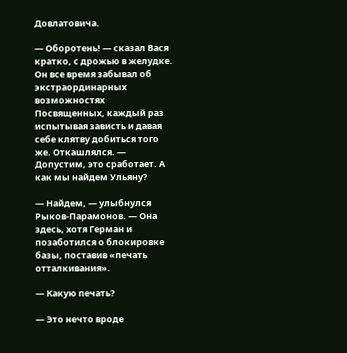Довлатовича.

— Оборотень! — сказал Вася кратко, с дрожью в желудке. Он все время забывал об экстраординарных возможностях Посвященных, каждый раз испытывая зависть и давая себе клятву добиться того же. Откашлялся. — Допустим, это сработает. А как мы найдем Ульяну?

— Найдем, — улыбнулся Рыков-Парамонов. — Она здесь, хотя Герман и позаботился о блокировке базы, поставив «печать отталкивания».

— Какую печать?

— Это нечто вроде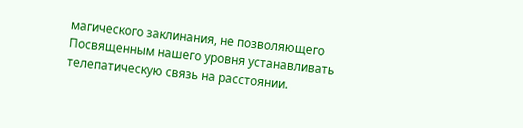магического заклинания, не позволяющего Посвященным нашего уровня устанавливать телепатическую связь на расстоянии.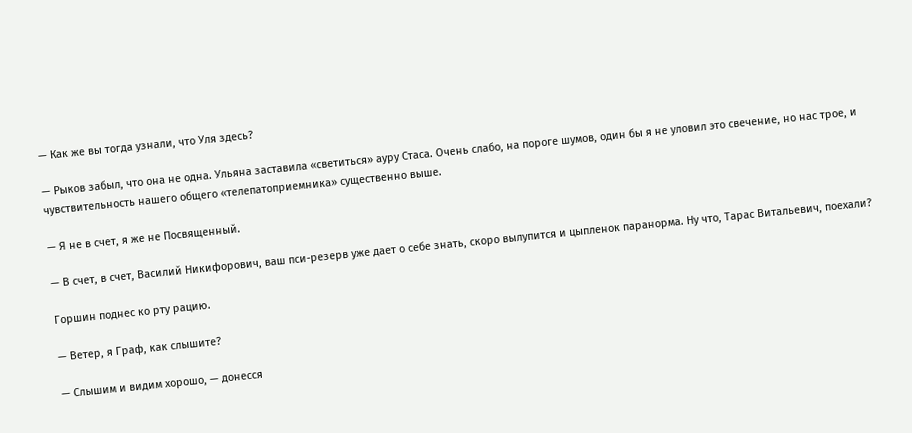— Как же вы тогда узнали, что Уля здесь?

— Рыков забыл, что она не одна. Ульяна заставила «светиться» ауру Стаса. Очень слабо, на пороге шумов, один бы я не уловил это свечение, но нас трое, и чувствительность нашего общего «телепатоприемника» существенно выше.

— Я не в счет, я же не Посвященный.

— В счет, в счет, Василий Никифорович, ваш пси-резерв уже дает о себе знать, скоро вылупится и цыпленок паранорма. Ну что, Тарас Витальевич, поехали?

Горшин поднес ко рту рацию.

— Ветер, я Граф, как слышите?

— Слышим и видим хорошо, — донесся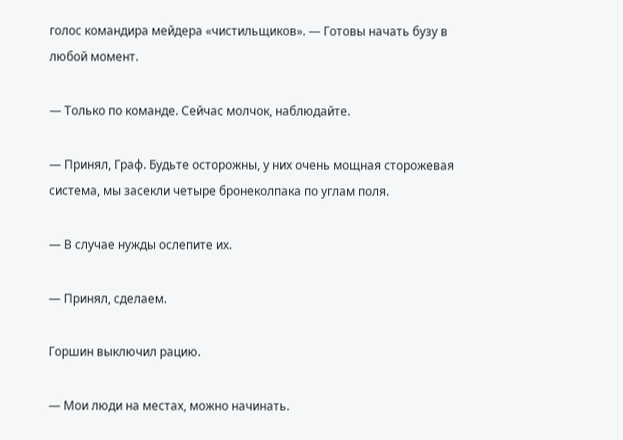голос командира мейдера «чистильщиков». — Готовы начать бузу в любой момент.

— Только по команде. Сейчас молчок, наблюдайте.

— Принял, Граф. Будьте осторожны, у них очень мощная сторожевая система, мы засекли четыре бронеколпака по углам поля.

— В случае нужды ослепите их.

— Принял, сделаем.

Горшин выключил рацию.

— Мои люди на местах, можно начинать.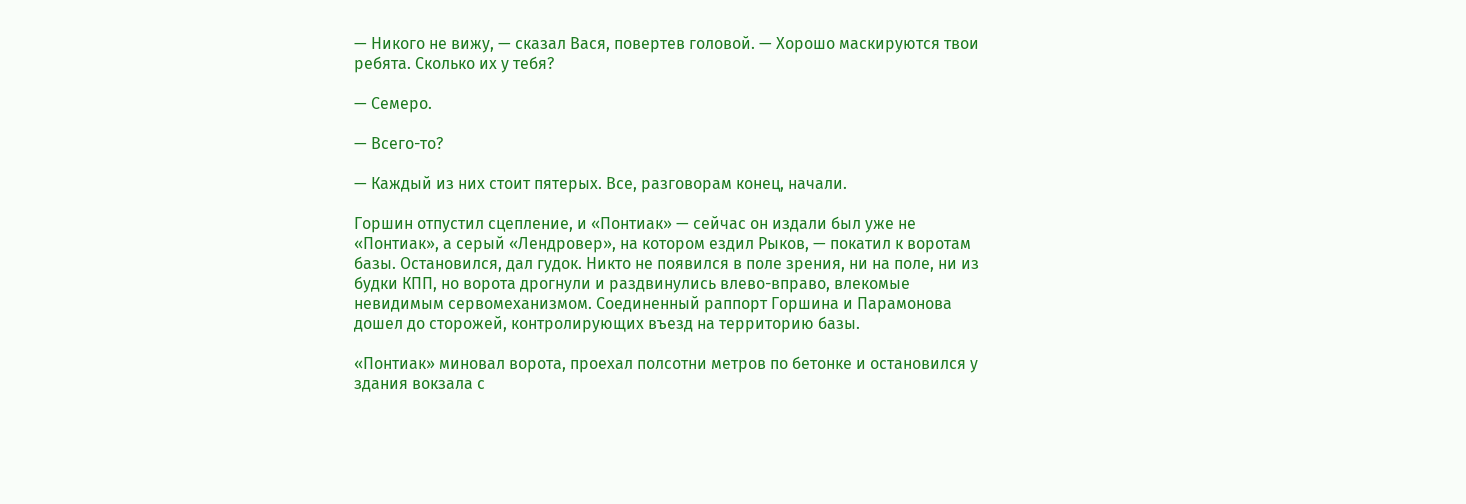— Никого не вижу, — сказал Вася, повертев головой. — Хорошо маскируются твои ребята. Сколько их у тебя?

— Семеро.

— Всего-то?

— Каждый из них стоит пятерых. Все, разговорам конец, начали.

Горшин отпустил сцепление, и «Понтиак» — сейчас он издали был уже не «Понтиак», а серый «Лендровер», на котором ездил Рыков, — покатил к воротам базы. Остановился, дал гудок. Никто не появился в поле зрения, ни на поле, ни из будки КПП, но ворота дрогнули и раздвинулись влево-вправо, влекомые невидимым сервомеханизмом. Соединенный раппорт Горшина и Парамонова дошел до сторожей, контролирующих въезд на территорию базы.

«Понтиак» миновал ворота, проехал полсотни метров по бетонке и остановился у здания вокзала с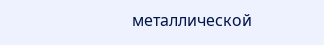металлической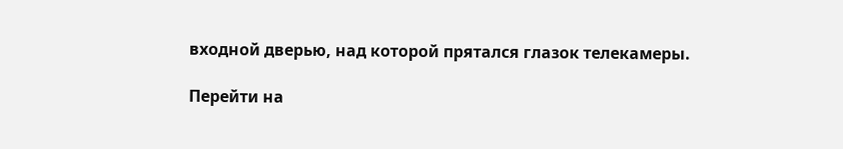входной дверью, над которой прятался глазок телекамеры.

Перейти на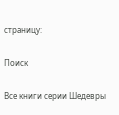страницу:

Поиск

Все книги серии Шедевры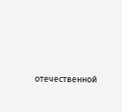отечественной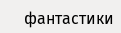фантастики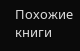Похожие книги